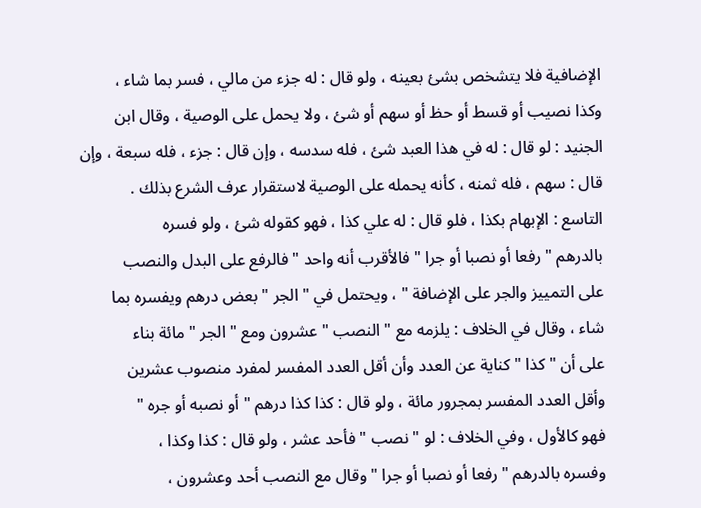الإضافية فلا يتشخص بشئ بعينه ، ولو قال : له جزء من مالي ، فسر بما شاء ،
وكذا نصيب أو قسط أو حظ أو سهم أو شئ ، ولا يحمل على الوصية ، وقال ابن
الجنيد : لو قال : له في هذا العبد شئ ، فله سدسه ، وإن قال : جزء ، فله سبعة ، وإن
قال : سهم ، فله ثمنه ، كأنه يحمله على الوصية لاستقرار عرف الشرع بذلك .
التاسع : الإبهام بكذا ، فلو قال : له علي كذا ، فهو كقوله شئ ، ولو فسره
بالدرهم " رفعا أو نصبا أو جرا " فالأقرب أنه واحد " فالرفع على البدل والنصب
على التمييز والجر على الإضافة " ، ويحتمل في " الجر " بعض درهم ويفسره بما
شاء ، وقال في الخلاف : يلزمه مع " النصب " عشرون ومع " الجر " مائة بناء
على أن " كذا " كناية عن العدد وأن أقل العدد المفسر لمفرد منصوب عشرين
وأقل العدد المفسر بمجرور مائة ، ولو قال : كذا كذا درهم " أو نصبه أو جره "
فهو كالأول ، وفي الخلاف : لو " نصب " فأحد عشر ، ولو قال : كذا وكذا ،
وفسره بالدرهم " رفعا أو نصبا أو جرا " وقال مع النصب أحد وعشرون ،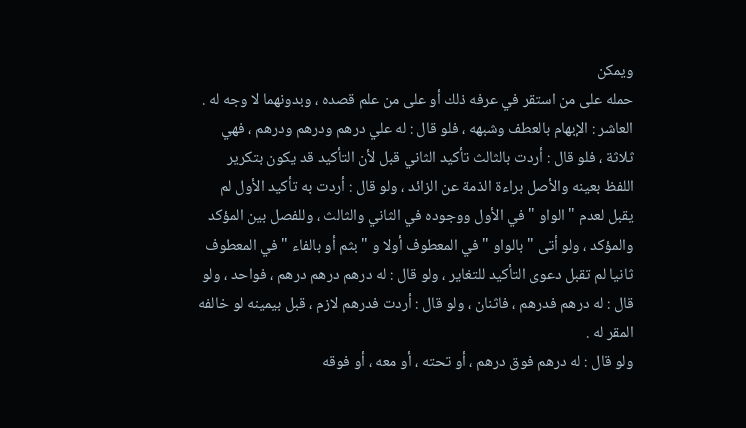ويمكن
حمله على من استقر في عرفه ذلك أو على من علم قصده ، وبدونهما لا وجه له .
العاشر : الإبهام بالعطف وشبهه ، فلو قال : له علي درهم ودرهم ودرهم ، فهي
ثلاثة ، فلو قال : أردت بالثالث تأكيد الثاني قبل لأن التأكيد قد يكون بتكرير
اللفظ بعينه والأصل براءة الذمة عن الزائد ، ولو قال : أردت به تأكيد الأول لم
يقبل لعدم " الواو " في الأول ووجوده في الثاني والثالث ، وللفصل بين المؤكد
والمؤكد ، ولو أتى " بالواو " في المعطوف أولا و " بثم أو بالفاء " في المعطوف
ثانيا لم تقبل دعوى التأكيد للتغاير ، ولو قال : له درهم درهم درهم ، فواحد ، ولو
قال : له درهم فدرهم ، فاثنان ، ولو قال : أردت فدرهم لازم ، قبل بيمينه لو خالفه
المقر له .
ولو قال : له درهم فوق درهم ، أو تحته ، أو معه ، أو فوقه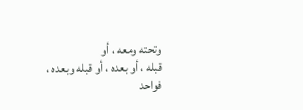وتحته ومعه ، أو
قبله ، أو بعده ، أو قبله وبعده ، فواحد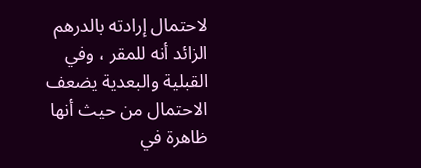لاحتمال إرادته بالدرهم الزائد أنه للمقر ، وفي
القبلية والبعدية يضعف الاحتمال من حيث أنها ظاهرة في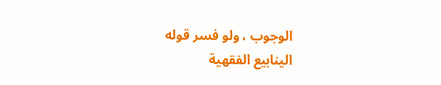الوجوب ، ولو فسر قوله
الينابيع الفقهية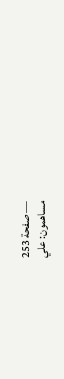— صفحة 253
مساهمون: علي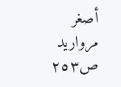أصغر مرواريد
ص٢٥٣